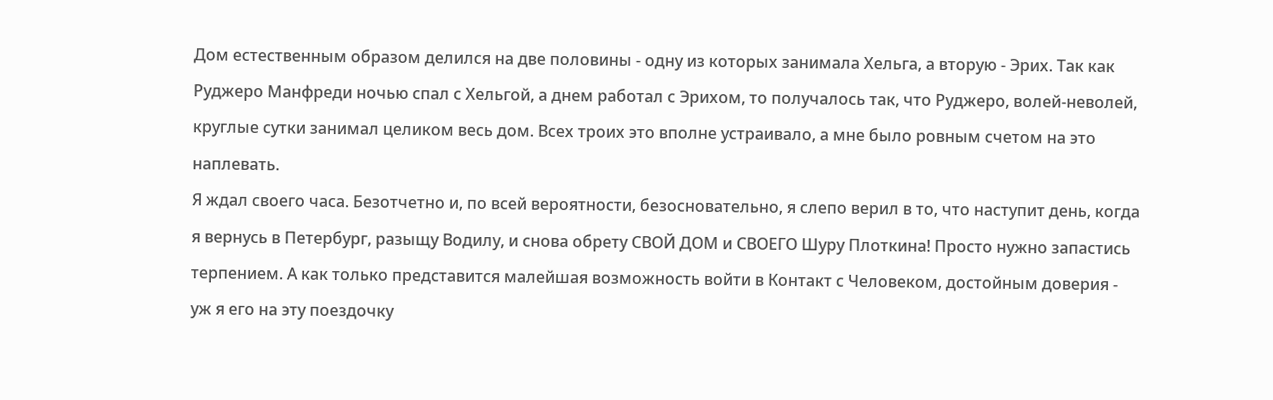Дом естественным образом делился на две половины - одну из которых занимала Хельга, а вторую - Эрих. Так как Руджеро Манфреди ночью спал с Хельгой, а днем работал с Эрихом, то получалось так, что Руджеро, волей-неволей, круглые сутки занимал целиком весь дом. Всех троих это вполне устраивало, а мне было ровным счетом на это наплевать.
Я ждал своего часа. Безотчетно и, по всей вероятности, безосновательно, я слепо верил в то, что наступит день, когда я вернусь в Петербург, разыщу Водилу, и снова обрету СВОЙ ДОМ и СВОЕГО Шуру Плоткина! Просто нужно запастись терпением. А как только представится малейшая возможность войти в Контакт с Человеком, достойным доверия - уж я его на эту поездочку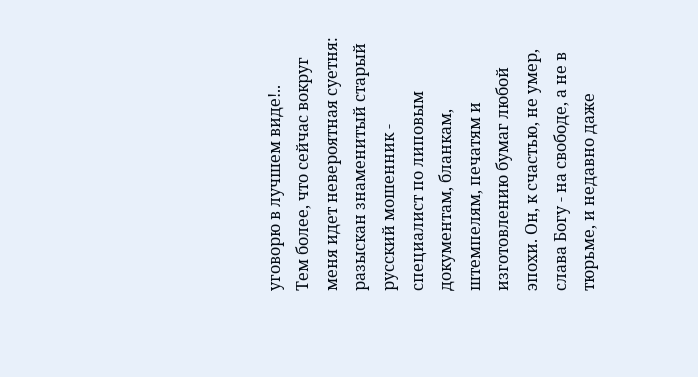уговорю в лучшем виде!..
Тем более, что сейчас вокруг меня идет невероятная суетня: разыскан знаменитый старый русский мошенник - специалист по липовым документам, бланкам, штемпелям, печатям и изготовлению бумаг любой эпохи. Он, к счастью, не умер, слава Богу - на свободе, а не в тюрьме, и недавно даже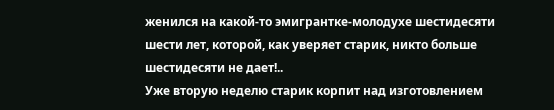женился на какой-то эмигрантке-молодухе шестидесяти шести лет, которой, как уверяет старик, никто больше шестидесяти не дает!..
Уже вторую неделю старик корпит над изготовлением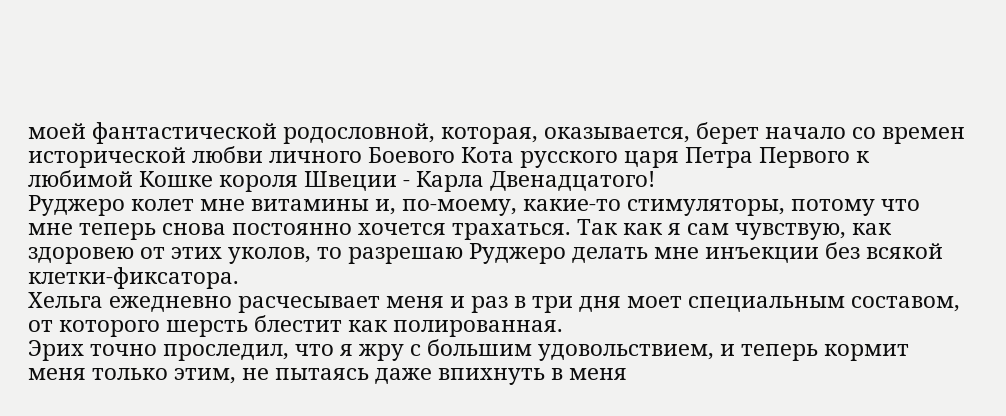моей фантастической родословной, которая, оказывается, берет начало со времен исторической любви личного Боевого Кота русского царя Петра Первого к любимой Кошке короля Швеции - Карла Двенадцатого!
Руджеро колет мне витамины и, по-моему, какие-то стимуляторы, потому что мне теперь снова постоянно хочется трахаться. Так как я сам чувствую, как здоровею от этих уколов, то разрешаю Руджеро делать мне инъекции без всякой клетки-фиксатора.
Хельга ежедневно расчесывает меня и раз в три дня моет специальным составом, от которого шерсть блестит как полированная.
Эрих точно проследил, что я жру с большим удовольствием, и теперь кормит меня только этим, не пытаясь даже впихнуть в меня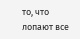то, что лопают все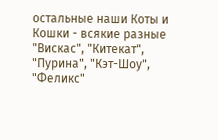остальные наши Коты и Кошки - всякие разные "Вискас", "Китекат", "Пурина", "Кэт-Шоу", "Феликс"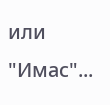или "Имас"...